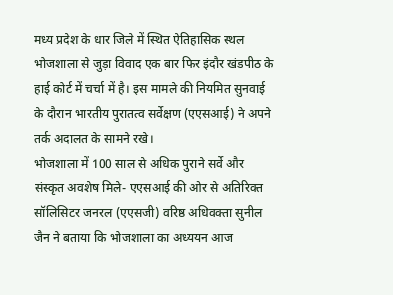मध्य प्रदेश के धार जिले में स्थित ऐतिहासिक स्थल भोजशाला से जुड़ा विवाद एक बार फिर इंदौर खंडपीठ के हाई कोर्ट में चर्चा में है। इस मामले की नियमित सुनवाई के दौरान भारतीय पुरातत्व सर्वेक्षण (एएसआई) ने अपने तर्क अदालत के सामने रखे।
भोजशाला में 100 साल से अधिक पुराने सर्वे और संस्कृत अवशेष मिले- एएसआई की ओर से अतिरिक्त सॉलिसिटर जनरल (एएसजी) वरिष्ठ अधिवक्ता सुनील जैन ने बताया कि भोजशाला का अध्ययन आज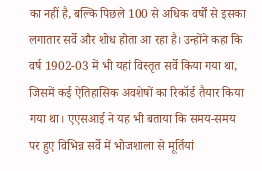का नहीं है, बल्कि पिछले 100 से अधिक वर्षों से इसका लगातार सर्वे और शोध होता आ रहा है। उन्होंने कहा कि वर्ष 1902-03 में भी यहां विस्तृत सर्वे किया गया था, जिसमें कई ऐतिहासिक अवशेषों का रिकॉर्ड तैयार किया गया था। एएसआई ने यह भी बताया कि समय-समय पर हुए विभिन्न सर्वे में भोजशाला से मूर्तियां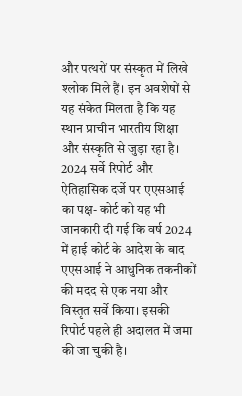और पत्थरों पर संस्कृत में लिखे श्लोक मिले हैं। इन अवशेषों से यह संकेत मिलता है कि यह स्थान प्राचीन भारतीय शिक्षा और संस्कृति से जुड़ा रहा है।
2024 सर्वे रिपोर्ट और ऐतिहासिक दर्जे पर एएसआई का पक्ष- कोर्ट को यह भी जानकारी दी गई कि वर्ष 2024 में हाई कोर्ट के आदेश के बाद एएसआई ने आधुनिक तकनीकों की मदद से एक नया और विस्तृत सर्वे किया। इसकी रिपोर्ट पहले ही अदालत में जमा की जा चुकी है।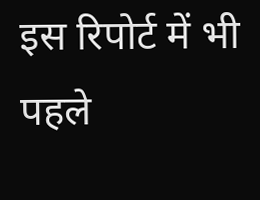इस रिपोर्ट में भी पहले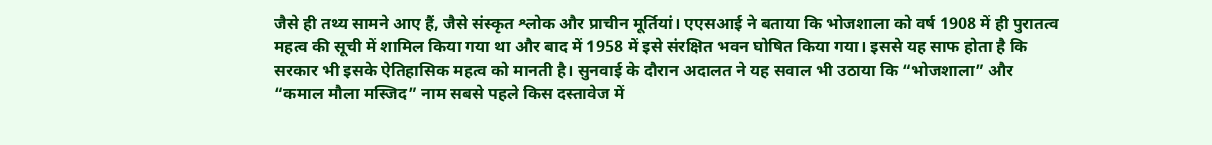जैसे ही तथ्य सामने आए हैं, जैसे संस्कृत श्लोक और प्राचीन मूर्तियां। एएसआई ने बताया कि भोजशाला को वर्ष 1908 में ही पुरातत्व महत्व की सूची में शामिल किया गया था और बाद में 1958 में इसे संरक्षित भवन घोषित किया गया। इससे यह साफ होता है कि सरकार भी इसके ऐतिहासिक महत्व को मानती है। सुनवाई के दौरान अदालत ने यह सवाल भी उठाया कि “भोजशाला” और “कमाल मौला मस्जिद” नाम सबसे पहले किस दस्तावेज में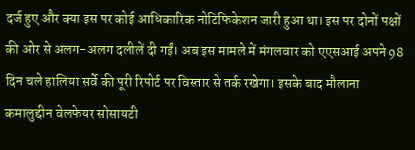दर्ज हुए और क्या इस पर कोई आधिकारिक नोटिफिकेशन जारी हुआ था। इस पर दोनों पक्षों की ओर से अलग-अलग दलीलें दी गईं। अब इस मामले में मंगलवार को एएसआई अपने 98 दिन चले हालिया सर्वे की पूरी रिपोर्ट पर विस्तार से तर्क रखेगा। इसके बाद मौलाना कमालुद्दीन वेलफेयर सोसायटी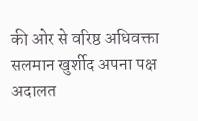की ओर से वरिष्ठ अधिवक्ता सलमान खुर्शीद अपना पक्ष अदालत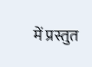में प्रस्तुत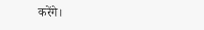करेंगे।